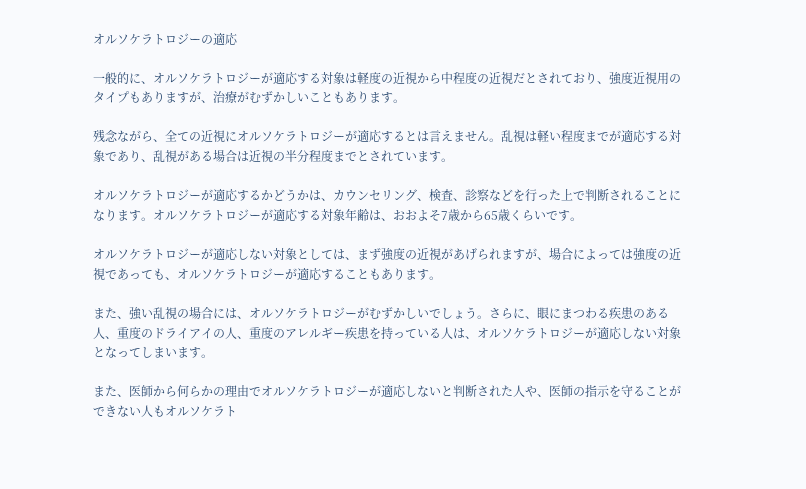オルソケラトロジーの適応

一般的に、オルソケラトロジーが適応する対象は軽度の近視から中程度の近視だとされており、強度近視用のタイプもありますが、治療がむずかしいこともあります。

残念ながら、全ての近視にオルソケラトロジーが適応するとは言えません。乱視は軽い程度までが適応する対象であり、乱視がある場合は近視の半分程度までとされています。

オルソケラトロジーが適応するかどうかは、カウンセリング、検査、診察などを行った上で判断されることになります。オルソケラトロジーが適応する対象年齢は、おおよそ7歳から65歳くらいです。

オルソケラトロジーが適応しない対象としては、まず強度の近視があげられますが、場合によっては強度の近視であっても、オルソケラトロジーが適応することもあります。

また、強い乱視の場合には、オルソケラトロジーがむずかしいでしょう。さらに、眼にまつわる疾患のある人、重度のドライアイの人、重度のアレルギー疾患を持っている人は、オルソケラトロジーが適応しない対象となってしまいます。

また、医師から何らかの理由でオルソケラトロジーが適応しないと判断された人や、医師の指示を守ることができない人もオルソケラト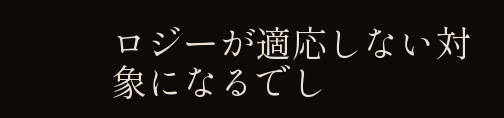ロジーが適応しない対象になるでし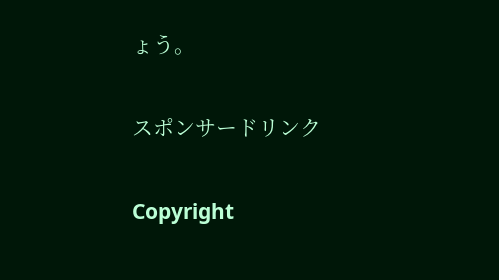ょう。

スポンサードリンク

Copyright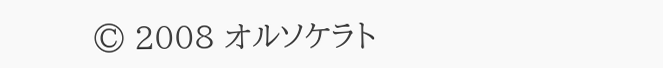© 2008 オルソケラト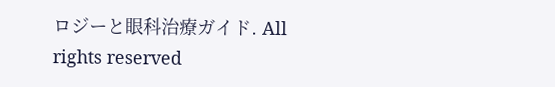ロジーと眼科治療ガイド. All rights reserved